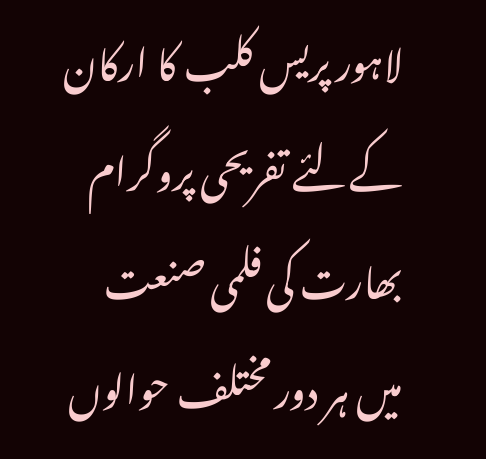لاہور پریس کلب کا ارکان کےلئے تفریحی پروگرام
بھارت کی فلمی صنعت میں ہر دور مختلف حوالوں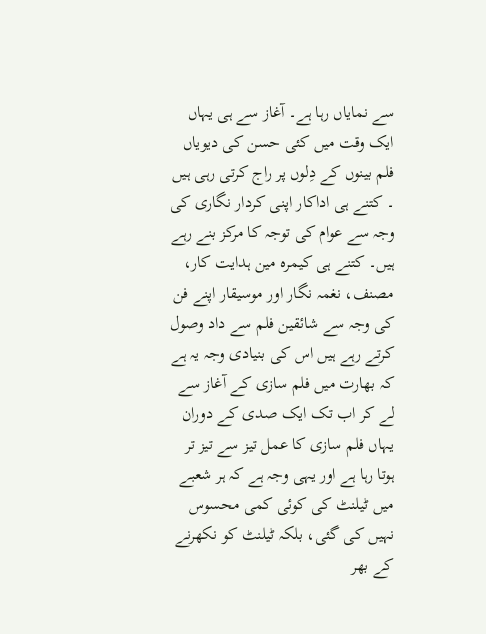سے نمایاں رہا ہے۔ آغاز سے ہی یہاں ایک وقت میں کئی حسن کی دیویاں فلم بینوں کے دِلوں پر راج کرتی رہی ہیں ۔ کتنے ہی اداکار اپنی کردار نگاری کی وجہ سے عوام کی توجہ کا مرکز بنے رہے ہیں۔ کتنے ہی کیمرہ مین ہدایت کار، مصنف، نغمہ نگار اور موسیقار اپنے فن کی وجہ سے شائقین فلم سے داد وصول کرتے رہے ہیں اس کی بنیادی وجہ یہ ہے کہ بھارت میں فلم سازی کے آغاز سے لے کر اب تک ایک صدی کے دوران یہاں فلم سازی کا عمل تیز سے تیز تر ہوتا رہا ہے اور یہی وجہ ہے کہ ہر شعبے میں ٹیلنٹ کی کوئی کمی محسوس نہیں کی گئی، بلکہ ٹیلنٹ کو نکھرنے کے بھر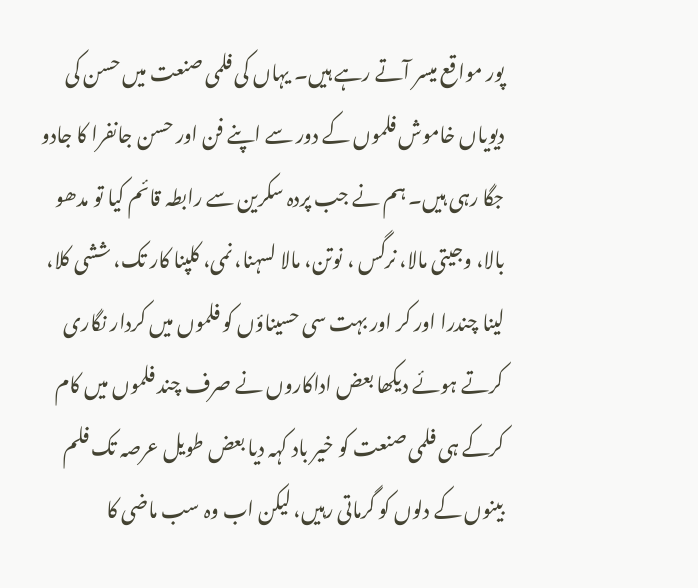پور مواقع میسر آتے رہے ہیں۔ یہاں کی فلمی صنعت میں حسن کی دیویاں خاموش فلموں کے دور سے اپنے فن اور حسن جانفرا کا جادو جگا رہی ہیں۔ ہم نے جب پردہ سکرین سے رابطہ قائم کیا تو مدھو بالا، وجیتی مالا، نرگس ، نوتن، مالا لسہنا، نمی، کلپنا کار تک، ششی کلا، لینا چندرا اور کر اور بہت سی حسیناؤں کو فلموں میں کردار نگاری کرتے ہوئے دیکھا بعض اداکاروں نے صرف چند فلموں میں کام کرکے ہی فلمی صنعت کو خیر باد کہہ دیا بعض طویل عرصہ تک فلم بینوں کے دلوں کو گرماتی رہیں، لیکن اب وہ سب ماضی کا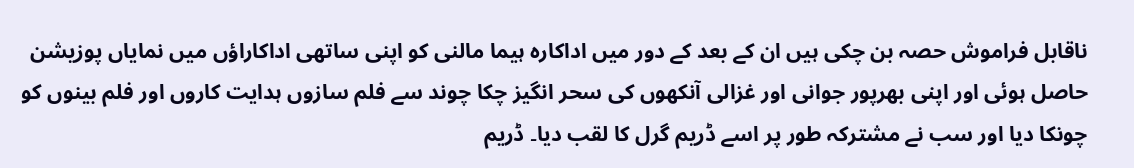ناقابل فراموش حصہ بن چکی ہیں ان کے بعد کے دور میں اداکارہ ہیما مالنی کو اپنی ساتھی اداکاراؤں میں نمایاں پوزیشن حاصل ہوئی اور اپنی بھرپور جوانی اور غزالی آنکھوں کی سحر انگیز چکا چوند سے فلم سازوں ہدایت کاروں اور فلم بینوں کو چونکا دیا اور سب نے مشترکہ طور پر اسے ڈریم گرل کا لقب دیا۔ ڈریم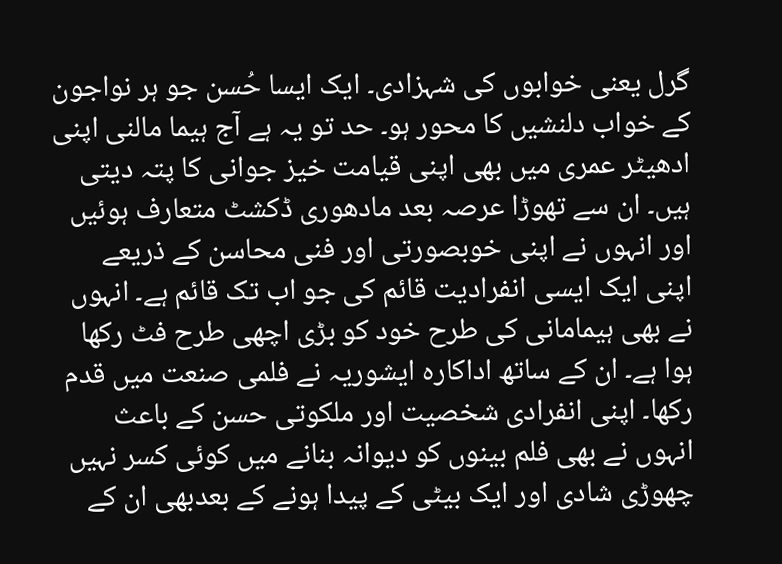گرل یعنی خوابوں کی شہزادی۔ ایک ایسا حُسن جو ہر نواجون کے خواب دلنشیں کا محور ہو۔ حد تو یہ ہے آج ہیما مالنی اپنی ادھیٹر عمری میں بھی اپنی قیامت خیز جوانی کا پتہ دیتی ہیں۔ ان سے تھوڑا عرصہ بعد مادھوری ڈکشٹ متعارف ہوئیں اور انہوں نے اپنی خوبصورتی اور فنی محاسن کے ذریعے اپنی ایک ایسی انفرادیت قائم کی جو اب تک قائم ہے۔ انہوں نے بھی ہیمامانی کی طرح خود کو بڑی اچھی طرح فٹ رکھا ہوا ہے۔ ان کے ساتھ اداکارہ ایشوریہ نے فلمی صنعت میں قدم رکھا۔ اپنی انفرادی شخصیت اور ملکوتی حسن کے باعث انہوں نے بھی فلم بینوں کو دیوانہ بنانے میں کوئی کسر نہیں چھوڑی شادی اور ایک بیٹی کے پیدا ہونے کے بعدبھی ان کے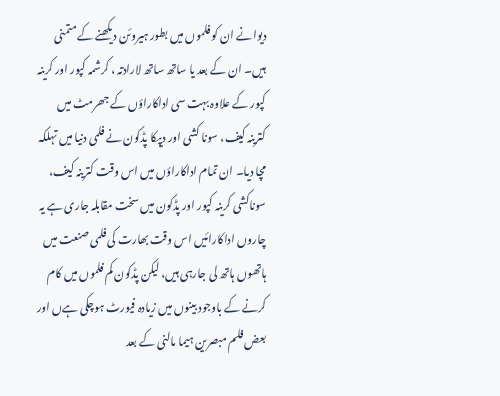دیوانے ان کو فلموں میں بطور ہیروئن دیکھنے کے متمنی ہیں۔ ان کے بعد یا ساتھ ساتھ لارادتہ ، کرشمہ کپور اور کرینہ کپور کے علاوہ بہت سی اداکاراؤں کے جھرمٹ میں کترینہ کیف، سونا کشی اور دیپکا پڈکون نے فلمی دنیا میں تہلکہ مچا دیا۔ ان تمام اداکاراؤں میں اس وقت کترینہ کیف، سوناکشی کرینہ کپور اور پڈکون میں سخت مقابلہ جاری ہے یہ چاروں اداکارائیں اس وقت بھارت کی فلمی صنعت میں ہاتھوں ہاتھ لی جارہی ہیں، لیکن پڈکون کم فلموں میں کام کرنے کے باوجود بینوں میں زیادہ فیورٹ ہوچکی ہےں اور بعض فلم مبصرین ہیما مالنی کے بعد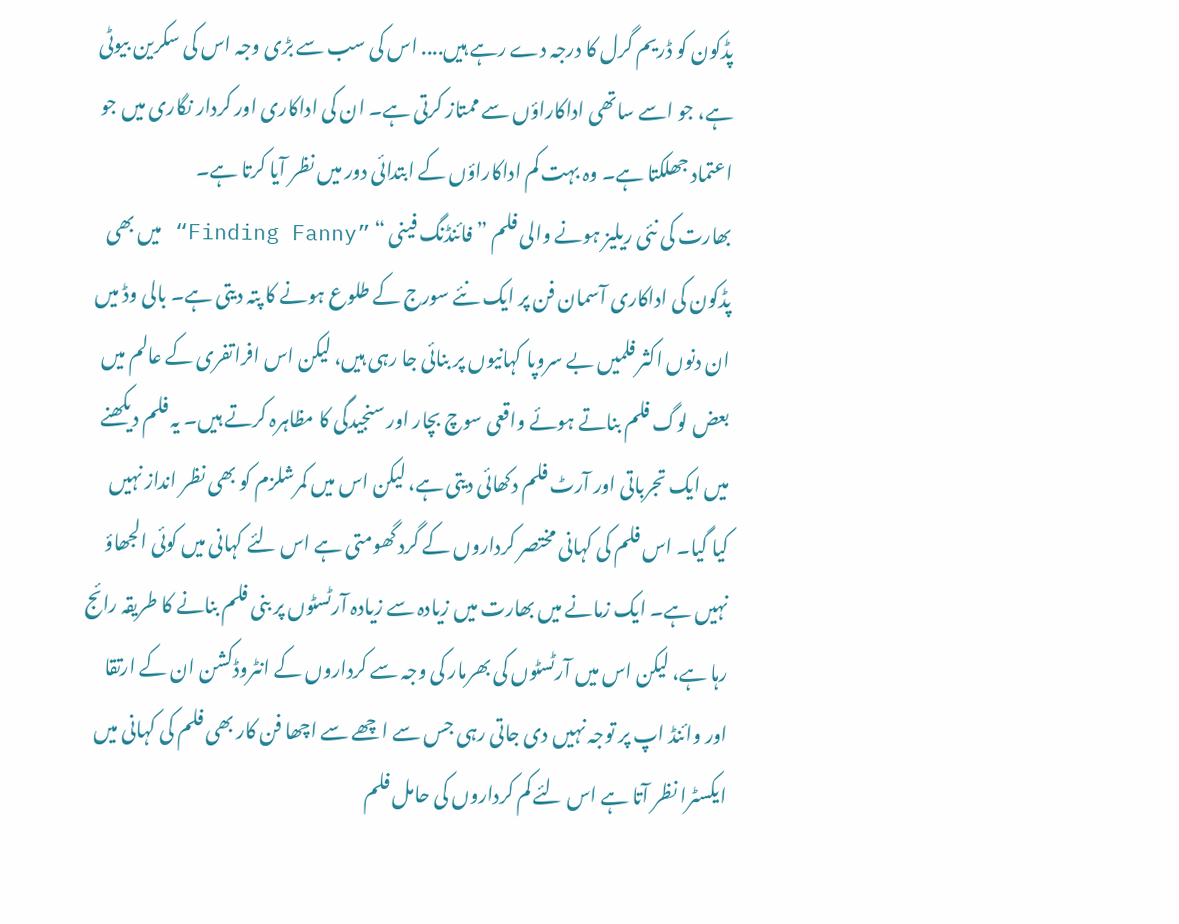پڈکون کو ڈریم گرل کا درجہ دے رہے ہیں.... اس کی سب سے بڑی وجہ اس کی سکرین بیوٹی ہے، جو اسے ساتھی اداکاراؤں سے ممتاز کرتی ہے۔ ان کی اداکاری اور کردار نگاری میں جو اعتماد جھلکتا ہے۔ وہ بہت کم اداکاراؤں کے ابتدائی دور میں نظر آیا کرتا ہے۔
بھارت کی نئی ریلیز ہونے والی فلم ”فائنڈنگ فینی “ ”Finding Fanny“ میں بھی پڈکون کی اداکاری آسمان فن پر ایک نئے سورج کے طلوع ہونے کا پتہ دیتی ہے۔ بالی وڈ میں ان دنوں اکثر فلمیں بے سروپا کہانیوں پر بنائی جا رہی ہیں، لیکن اس افراتفری کے عالم میں بعض لوگ فلم بناتے ہوئے واقعی سوچ بچار اور سنجیدگی کا مظاہرہ کرتے ہیں۔ یہ فلم دیکھنے میں ایک تجرباتی اور آرٹ فلم دکھائی دیتی ہے، لیکن اس میں کمرشلزم کو بھی نظر انداز نہیں کیا گیا۔ اس فلم کی کہانی مختصر کرداروں کے گرد گھومتی ہے اس لئے کہانی میں کوئی الجھاؤ نہیں ہے۔ ایک زمانے میں بھارت میں زیادہ سے زیادہ آرٹسٹوں پر بنی فلم بنانے کا طریقہ رائج رہا ہے، لیکن اس میں آرٹسٹوں کی بھرمار کی وجہ سے کرداروں کے انٹروڈکشن ان کے ارتقا اور وائنڈ اپ پر توجہ نہیں دی جاتی رہی جس سے اچھے سے اچھا فن کار بھی فلم کی کہانی میں ایکسٹرا نظر آتا ہے اس لئے کم کرداروں کی حامل فلم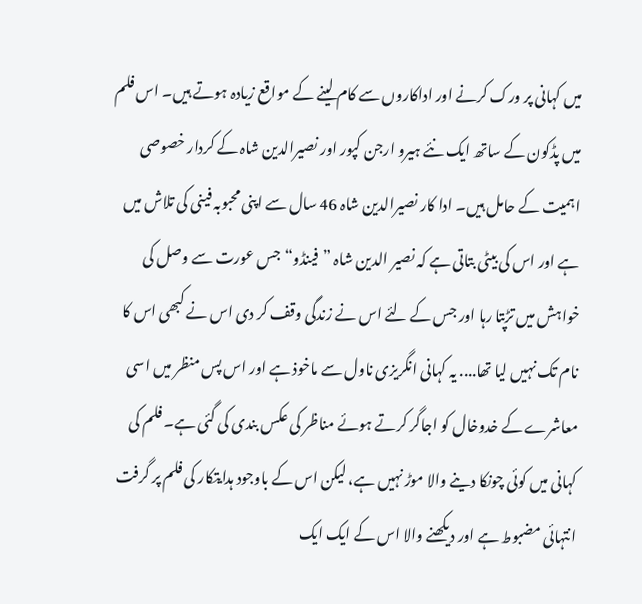میں کہانی پر ورک کرنے اور اداکاروں سے کام لینے کے مواقع زیادہ ہوتے ہیں۔ اس فلم میں پڈکون کے ساتھ ایک نئے ہیرو ارجن کپور اور نصیرالدین شاہ کے کردار خصوصی اہمیت کے حامل ہیں۔ ادا کار نصیرالدین شاہ 46 سال سے اپنی محبوبہ فینی کی تلاش میں ہے اور اس کی بیٹی بتاتی ہے کہ نصیر الدین شاہ ”فینڈو“جس عورت سے وصل کی خواہش میں تڑپتا رہا اور جس کے لئے اس نے زندگی وقف کر دی اس نے کبھی اس کا نام تک نہیں لیا تھا.... یہ کہانی انگریزی ناول سے ماخوذ ہے اور اس پس منظر میں اسی معاشرے کے خدوخال کو اجاگر کرتے ہوئے مناظر کی عکس بندی کی گئی ہے۔ فلم کی کہانی میں کوئی چونکا دینے والا موڑ نہیں ہے، لیکن اس کے باوجود ہدایتکار کی فلم پر گرفت انتہائی مضبوط ہے اور دیکھنے والا اس کے ایک ایک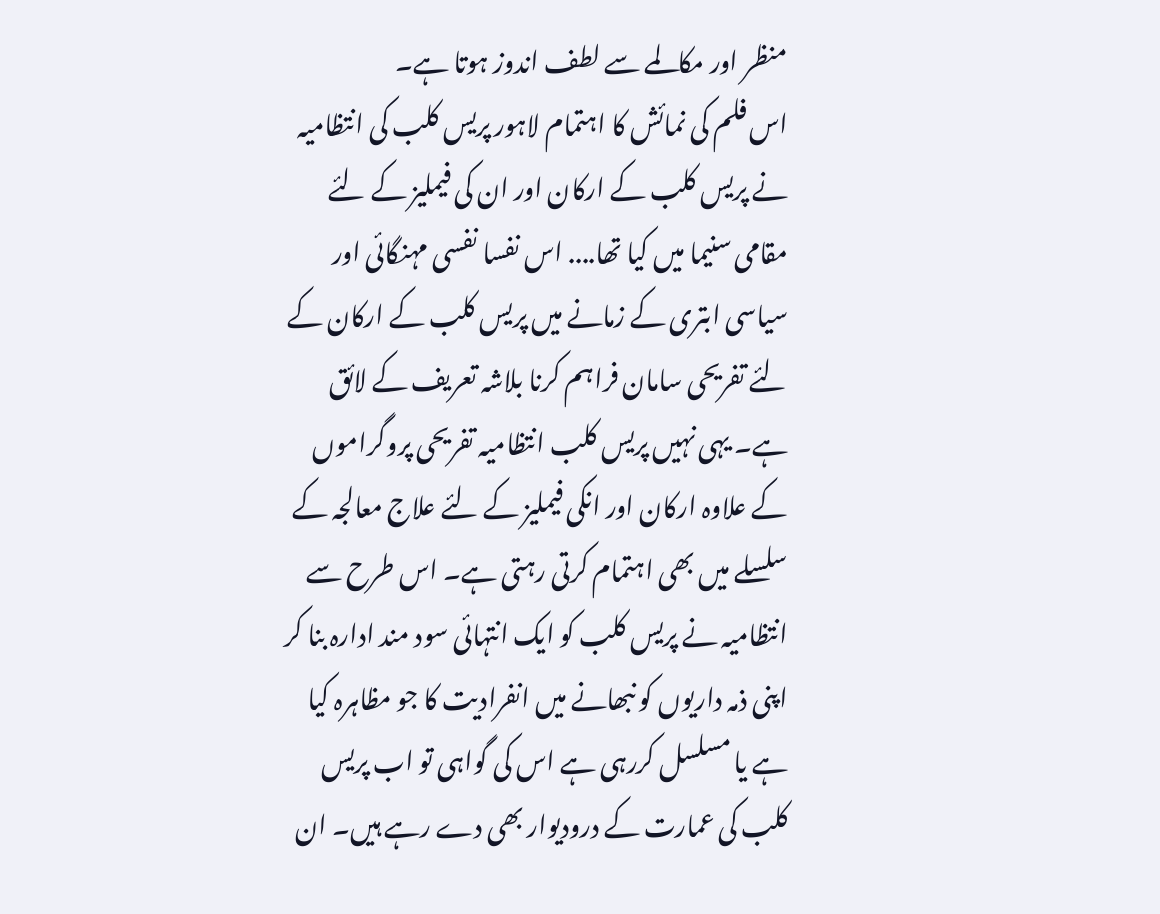منظر اور مکالمے سے لطف اندوز ہوتا ہے۔
اس فلم کی نمائش کا اہتمام لاہور پریس کلب کی انتظامیہ نے پریس کلب کے ارکان اور ان کی فیملیز کے لئے مقامی سنیما میں کیا تھا.... اس نفسا نفسی مہنگائی اور سیاسی ابتری کے زمانے میں پریس کلب کے ارکان کے لئے تفریحی سامان فراہم کرنا بلاشہ تعریف کے لائق ہے۔ یہی نہیں پریس کلب انتظامیہ تفریحی پروگراموں کے علاوہ ارکان اور انکی فیملیز کے لئے علاج معالجہ کے سلسلے میں بھی اہتمام کرتی رہتی ہے۔ اس طرح سے انتظامیہ نے پریس کلب کو ایک انتہائی سود مند ادارہ بنا کر اپنی ذمہ داریوں کو نبھانے میں انفرادیت کا جو مظاہرہ کیا ہے یا مسلسل کررہی ہے اس کی گواہی تو اب پریس کلب کی عمارت کے درودیوار بھی دے رہے ہیں۔ ان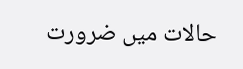حالات میں ضرورت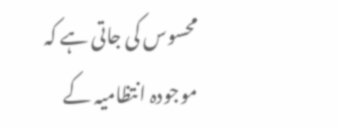محسوس کی جاتی ہے کہ موجودہ انتظامیہ کے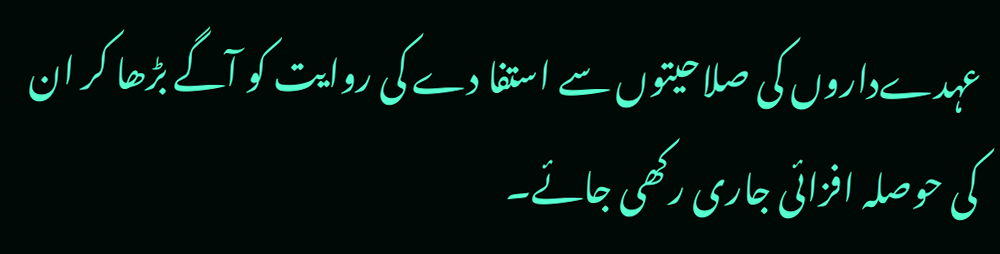عہدےداروں کی صلاحیتوں سے استفا دے کی روایت کو آگے بڑھا کر ان کی حوصلہ افزائی جاری رکھی جائے۔